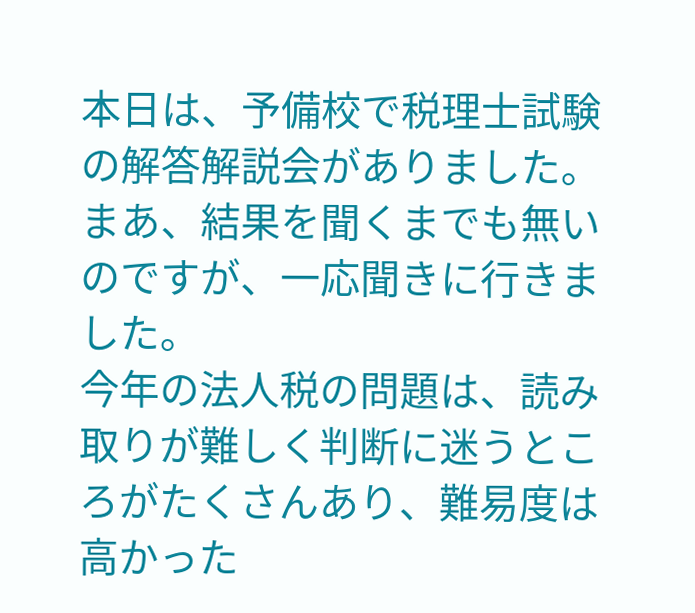本日は、予備校で税理士試験の解答解説会がありました。
まあ、結果を聞くまでも無いのですが、一応聞きに行きました。
今年の法人税の問題は、読み取りが難しく判断に迷うところがたくさんあり、難易度は高かった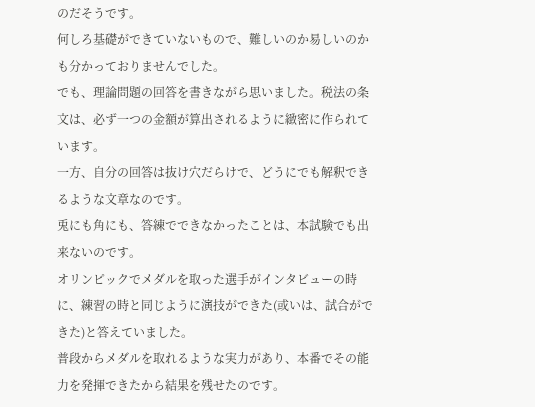のだそうです。
何しろ基礎ができていないもので、難しいのか易しいのかも分かっておりませんでした。
でも、理論問題の回答を書きながら思いました。税法の条文は、必ず一つの金額が算出されるように緻密に作られています。
一方、自分の回答は抜け穴だらけで、どうにでも解釈できるような文章なのです。
兎にも角にも、答練でできなかったことは、本試験でも出来ないのです。
オリンピックでメダルを取った選手がインタビューの時に、練習の時と同じように演技ができた(或いは、試合ができた)と答えていました。
普段からメダルを取れるような実力があり、本番でその能力を発揮できたから結果を残せたのです。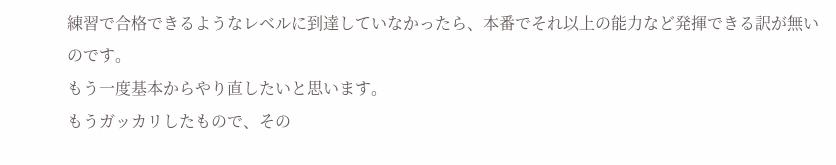練習で合格できるようなレベルに到達していなかったら、本番でそれ以上の能力など発揮できる訳が無いのです。
もう一度基本からやり直したいと思います。
もうガッカリしたもので、その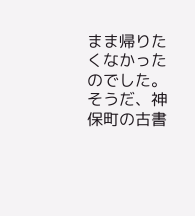まま帰りたくなかったのでした。そうだ、神保町の古書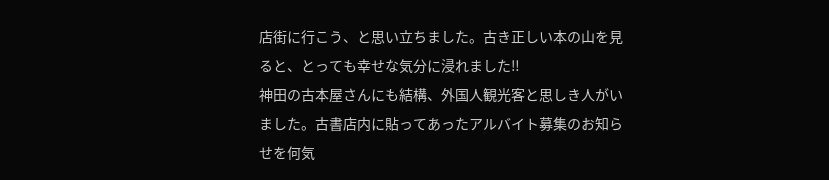店街に行こう、と思い立ちました。古き正しい本の山を見ると、とっても幸せな気分に浸れました‼
神田の古本屋さんにも結構、外国人観光客と思しき人がいました。古書店内に貼ってあったアルバイト募集のお知らせを何気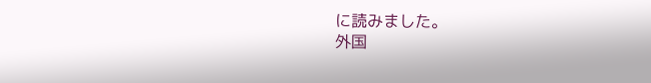に読みました。
外国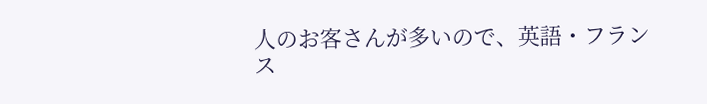人のお客さんが多いので、英語・フランス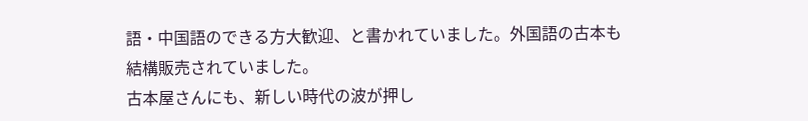語・中国語のできる方大歓迎、と書かれていました。外国語の古本も結構販売されていました。
古本屋さんにも、新しい時代の波が押し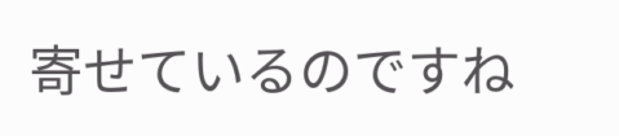寄せているのですね